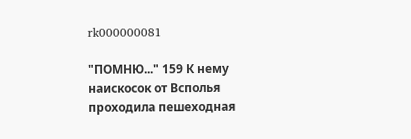rk000000081

"ПОМНЮ..." 159 К нему наискосок от Всполья проходила пешеходная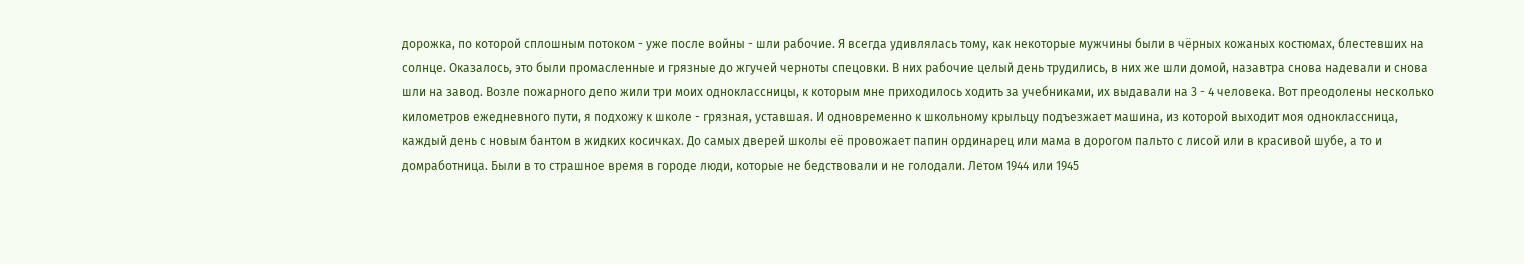дорожка, по которой сплошным потоком - уже после войны - шли рабочие. Я всегда удивлялась тому, как некоторые мужчины были в чёрных кожаных костюмах, блестевших на солнце. Оказалось, это были промасленные и грязные до жгучей черноты спецовки. В них рабочие целый день трудились, в них же шли домой, назавтра снова надевали и снова шли на завод. Возле пожарного депо жили три моих одноклассницы, к которым мне приходилось ходить за учебниками, их выдавали на 3 - 4 человека. Вот преодолены несколько километров ежедневного пути, я подхожу к школе - грязная, уставшая. И одновременно к школьному крыльцу подъезжает машина, из которой выходит моя одноклассница, каждый день с новым бантом в жидких косичках. До самых дверей школы её провожает папин ординарец или мама в дорогом пальто с лисой или в красивой шубе, а то и домработница. Были в то страшное время в городе люди, которые не бедствовали и не голодали. Летом 1944 или 1945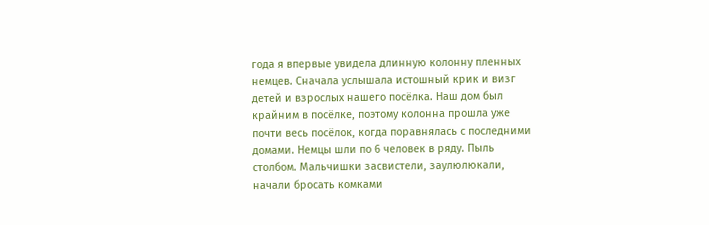года я впервые увидела длинную колонну пленных немцев. Сначала услышала истошный крик и визг детей и взрослых нашего посёлка. Наш дом был крайним в посёлке, поэтому колонна прошла уже почти весь посёлок, когда поравнялась с последними домами. Немцы шли по 6 человек в ряду. Пыль столбом. Мальчишки засвистели, заулюлюкали, начали бросать комками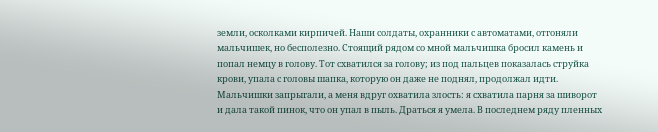земли, осколками кирпичей. Наши солдаты, охранники с автоматами, отгоняли мальчишек, но бесполезно. Стоящий рядом со мной мальчишка бросил камень и попал немцу в голову. Тот схватился за голову; из под пальцев показалась струйка крови, упала с головы шапка, которую он даже не поднял, продолжал идти. Мальчишки запрыгали, а меня вдруг охватила злость: я схватила парня за шиворот и дала такой пинок, что он упал в пыль. Драться я умела. В последнем ряду пленных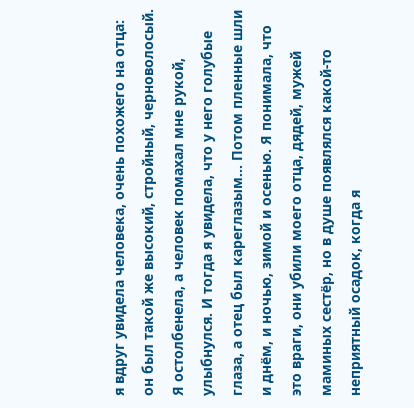я вдруг увидела человека, очень похожего на отца: он был такой же высокий, стройный, черноволосый. Я остолбенела, а человек помахал мне рукой, улыбнулся. И тогда я увидела, что у него голубые глаза, а отец был кареглазым... Потом пленные шли и днём, и ночью, зимой и осенью. Я понимала, что это враги, они убили моего отца, дядей, мужей маминых сестёр, но в душе появлялся какой-то неприятный осадок, когда я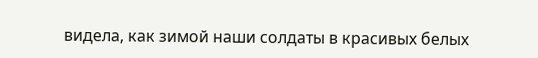видела, как зимой наши солдаты в красивых белых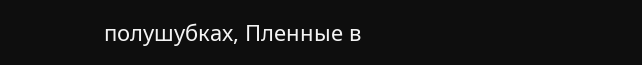полушубках, Пленные в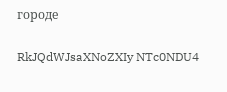городе

RkJQdWJsaXNoZXIy NTc0NDU4